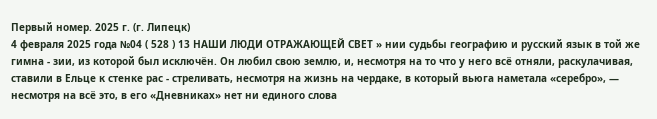Первый номер. 2025 г. (г. Липецк)
4 февраля 2025 года №04 ( 528 ) 13 НАШИ ЛЮДИ ОТРАЖАЮЩЕЙ СВЕТ » нии судьбы географию и русский язык в той же гимна - зии, из которой был исключён. Он любил свою землю, и, несмотря на то что у него всё отняли, раскулачивая, ставили в Ельце к стенке рас - стреливать, несмотря на жизнь на чердаке, в который вьюга наметала «серебро», — несмотря на всё это, в его «Дневниках» нет ни единого слова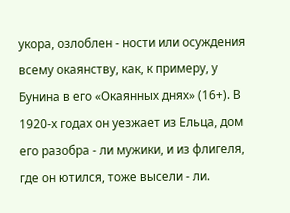укора, озлоблен - ности или осуждения всему окаянству, как, к примеру, у Бунина в его «Окаянных днях» (16+). В 1920-х годах он уезжает из Ельца, дом его разобра - ли мужики, и из флигеля, где он ютился, тоже высели - ли.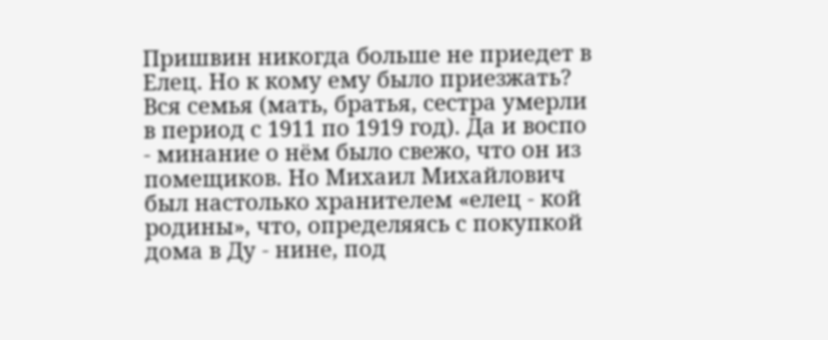Пришвин никогда больше не приедет в Елец. Но к кому ему было приезжать? Вся семья (мать, братья, сестра умерли в период с 1911 по 1919 год). Да и воспо - минание о нём было свежо, что он из помещиков. Но Михаил Михайлович был настолько хранителем «елец - кой родины», что, определяясь с покупкой дома в Ду - нине, под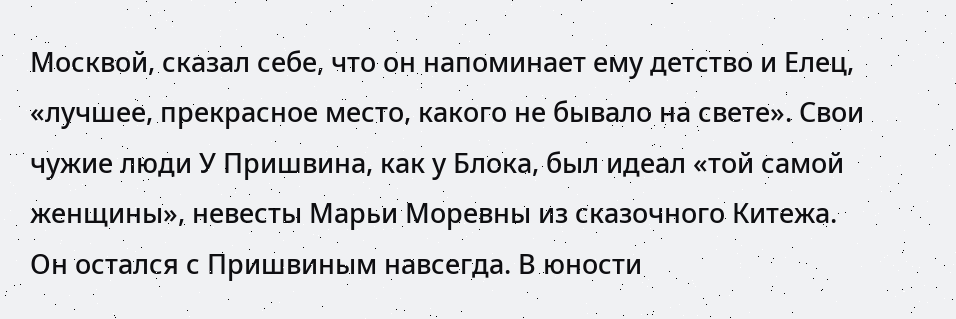Москвой, сказал себе, что он напоминает ему детство и Елец, «лучшее, прекрасное место, какого не бывало на свете». Свои чужие люди У Пришвина, как у Блока, был идеал «той самой женщины», невесты Марьи Моревны из сказочного Китежа. Он остался с Пришвиным навсегда. В юности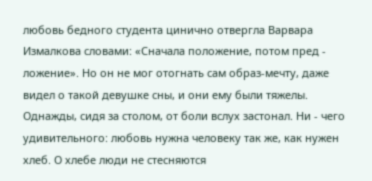любовь бедного студента цинично отвергла Варвара Измалкова словами: «Сначала положение, потом пред - ложение». Но он не мог отогнать сам образ-мечту, даже видел о такой девушке сны, и они ему были тяжелы. Однажды, сидя за столом, от боли вслух застонал. Ни - чего удивительного: любовь нужна человеку так же, как нужен хлеб. О хлебе люди не стесняются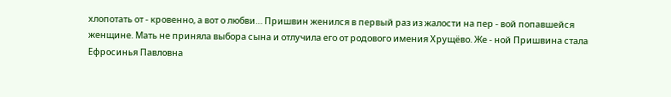хлопотать от - кровенно, а вот о любви… Пришвин женился в первый раз из жалости на пер - вой попавшейся женщине. Мать не приняла выбора сына и отлучила его от родового имения Хрущёво. Же - ной Пришвина стала Ефросинья Павловна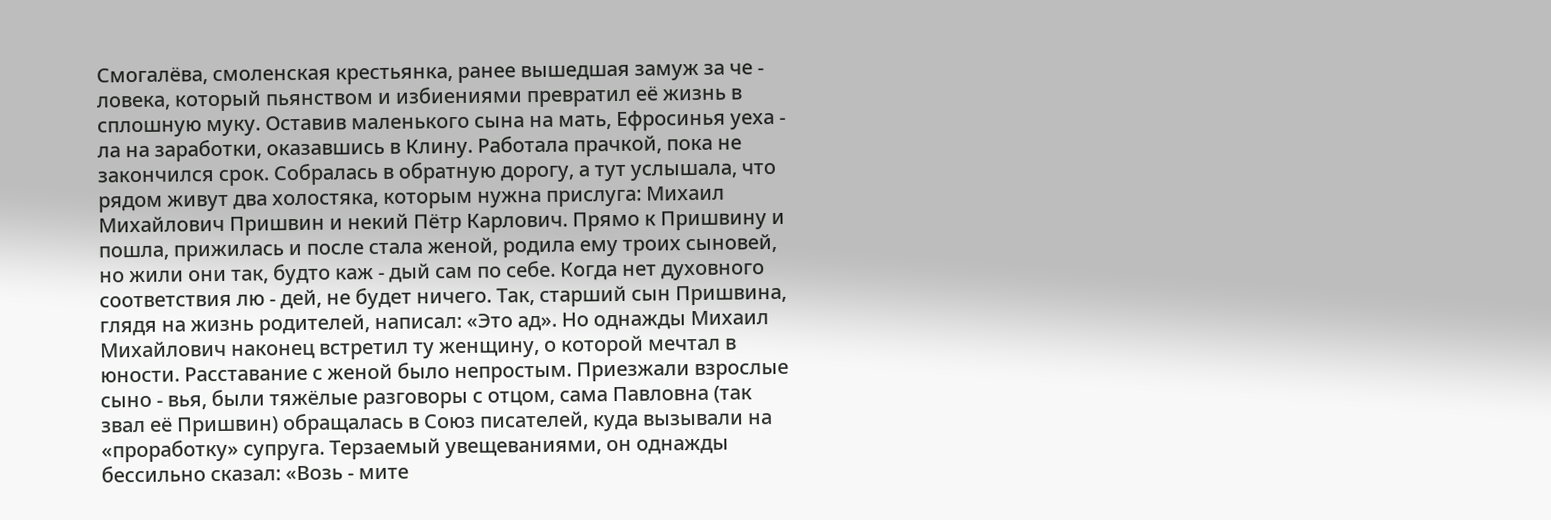Смогалёва, смоленская крестьянка, ранее вышедшая замуж за че - ловека, который пьянством и избиениями превратил её жизнь в сплошную муку. Оставив маленького сына на мать, Ефросинья уеха - ла на заработки, оказавшись в Клину. Работала прачкой, пока не закончился срок. Собралась в обратную дорогу, а тут услышала, что рядом живут два холостяка, которым нужна прислуга: Михаил Михайлович Пришвин и некий Пётр Карлович. Прямо к Пришвину и пошла, прижилась и после стала женой, родила ему троих сыновей, но жили они так, будто каж - дый сам по себе. Когда нет духовного соответствия лю - дей, не будет ничего. Так, старший сын Пришвина, глядя на жизнь родителей, написал: «Это ад». Но однажды Михаил Михайлович наконец встретил ту женщину, о которой мечтал в юности. Расставание с женой было непростым. Приезжали взрослые сыно - вья, были тяжёлые разговоры с отцом, сама Павловна (так звал её Пришвин) обращалась в Союз писателей, куда вызывали на «проработку» супруга. Терзаемый увещеваниями, он однажды бессильно сказал: «Возь - мите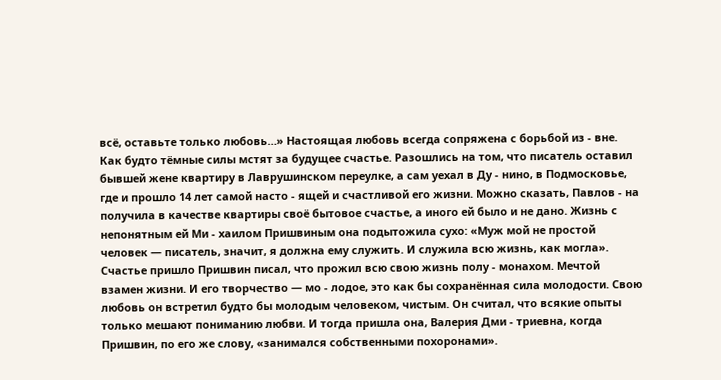всё, оставьте только любовь…» Настоящая любовь всегда сопряжена с борьбой из - вне. Как будто тёмные силы мстят за будущее счастье. Разошлись на том, что писатель оставил бывшей жене квартиру в Лаврушинском переулке, а сам уехал в Ду - нино, в Подмосковье, где и прошло 14 лет самой насто - ящей и счастливой его жизни. Можно сказать, Павлов - на получила в качестве квартиры своё бытовое счастье, а иного ей было и не дано. Жизнь с непонятным ей Ми - хаилом Пришвиным она подытожила сухо: «Муж мой не простой человек — писатель, значит, я должна ему служить. И служила всю жизнь, как могла». Счастье пришло Пришвин писал, что прожил всю свою жизнь полу - монахом. Мечтой взамен жизни. И его творчество — мо - лодое, это как бы сохранённая сила молодости. Свою любовь он встретил будто бы молодым человеком, чистым. Он считал, что всякие опыты только мешают пониманию любви. И тогда пришла она, Валерия Дми - триевна, когда Пришвин, по его же слову, «занимался собственными похоронами».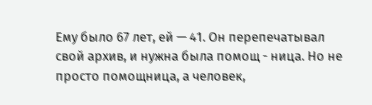Ему было 67 лет, ей — 41. Он перепечатывал свой архив, и нужна была помощ - ница. Но не просто помощница, а человек,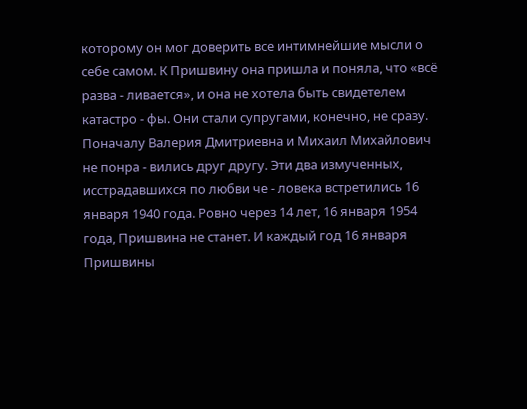которому он мог доверить все интимнейшие мысли о себе самом. К Пришвину она пришла и поняла, что «всё разва - ливается», и она не хотела быть свидетелем катастро - фы. Они стали супругами, конечно, не сразу. Поначалу Валерия Дмитриевна и Михаил Михайлович не понра - вились друг другу. Эти два измученных, исстрадавшихся по любви че - ловека встретились 16 января 1940 года. Ровно через 14 лет, 16 января 1954 года, Пришвина не станет. И каждый год 16 января Пришвины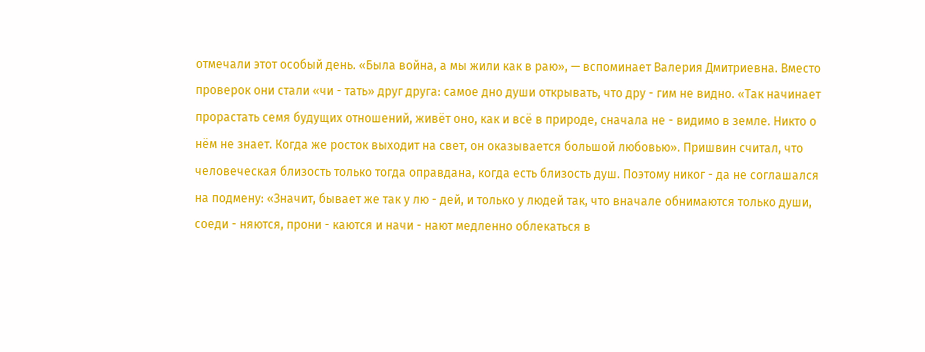отмечали этот особый день. «Была война, а мы жили как в раю», — вспоминает Валерия Дмитриевна. Вместо проверок они стали «чи - тать» друг друга: самое дно души открывать, что дру - гим не видно. «Так начинает прорастать семя будущих отношений, живёт оно, как и всё в природе, сначала не - видимо в земле. Никто о нём не знает. Когда же росток выходит на свет, он оказывается большой любовью». Пришвин считал, что человеческая близость только тогда оправдана, когда есть близость душ. Поэтому никог - да не соглашался на подмену: «Значит, бывает же так у лю - дей, и только у людей так, что вначале обнимаются только души, соеди - няются, прони - каются и начи - нают медленно облекаться в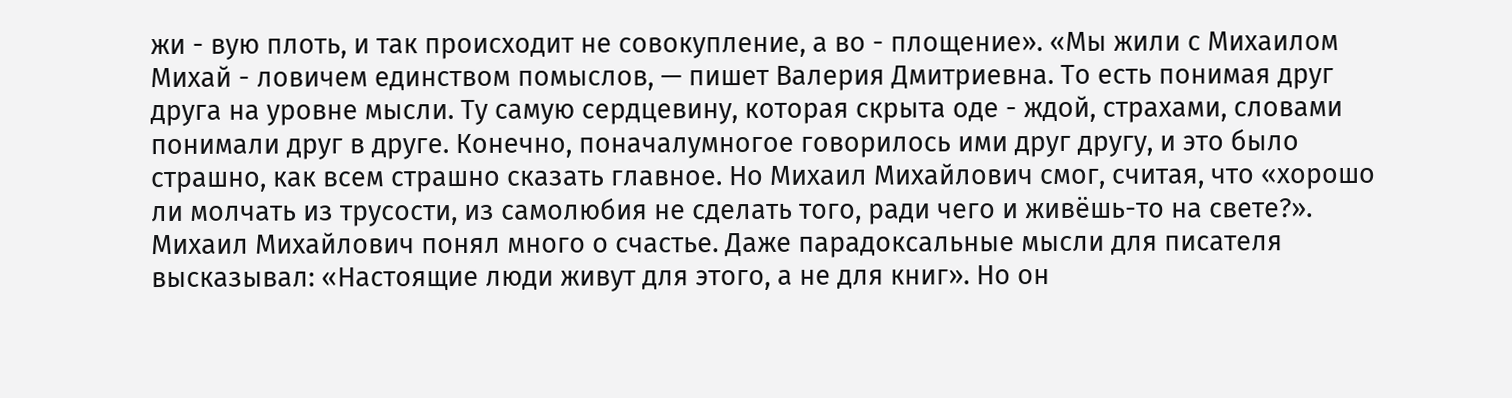жи - вую плоть, и так происходит не совокупление, а во - площение». «Мы жили с Михаилом Михай - ловичем единством помыслов, — пишет Валерия Дмитриевна. То есть понимая друг друга на уровне мысли. Ту самую сердцевину, которая скрыта оде - ждой, страхами, словами понимали друг в друге. Конечно, поначалумногое говорилось ими друг другу, и это было страшно, как всем страшно сказать главное. Но Михаил Михайлович смог, считая, что «хорошо ли молчать из трусости, из самолюбия не сделать того, ради чего и живёшь-то на свете?». Михаил Михайлович понял много о счастье. Даже парадоксальные мысли для писателя высказывал: «Настоящие люди живут для этого, а не для книг». Но он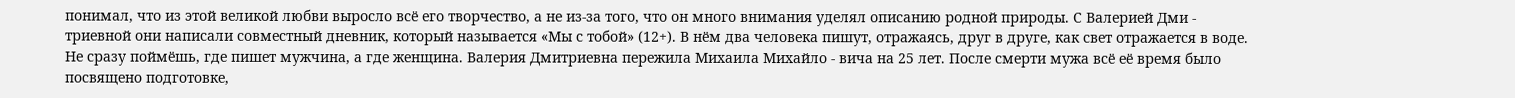понимал, что из этой великой любви выросло всё его творчество, а не из-за того, что он много внимания уделял описанию родной природы. С Валерией Дми - триевной они написали совместный дневник, который называется «Мы с тобой» (12+). В нём два человека пишут, отражаясь, друг в друге, как свет отражается в воде. Не сразу поймёшь, где пишет мужчина, а где женщина. Валерия Дмитриевна пережила Михаила Михайло - вича на 25 лет. После смерти мужа всё её время было посвящено подготовке,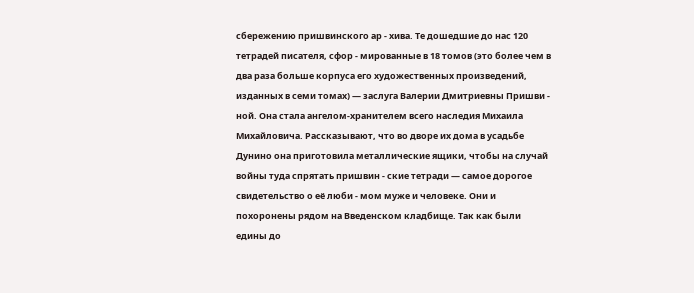сбережению пришвинского ар - хива. Те дошедшие до нас 120 тетрадей писателя, сфор - мированные в 18 томов (это более чем в два раза больше корпуса его художественных произведений, изданных в семи томах) — заслуга Валерии Дмитриевны Пришви - ной. Она стала ангелом-хранителем всего наследия Михаила Михайловича. Рассказывают, что во дворе их дома в усадьбе Дунино она приготовила металлические ящики, чтобы на случай войны туда спрятать пришвин - ские тетради — самое дорогое свидетельство о её люби - мом муже и человеке. Они и похоронены рядом на Введенском кладбище. Так как были едины до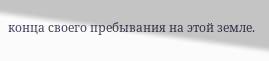конца своего пребывания на этой земле.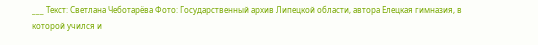___ Текст: Светлана Чеботарёва Фото: Государственный архив Липецкой области, автора Елецкая гимназия, в которой учился и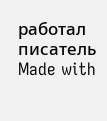работал писатель
Made with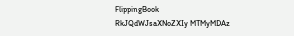FlippingBook
RkJQdWJsaXNoZXIy MTMyMDAz